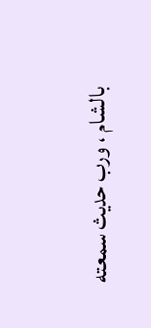بالشام ، ورب حديث سمعته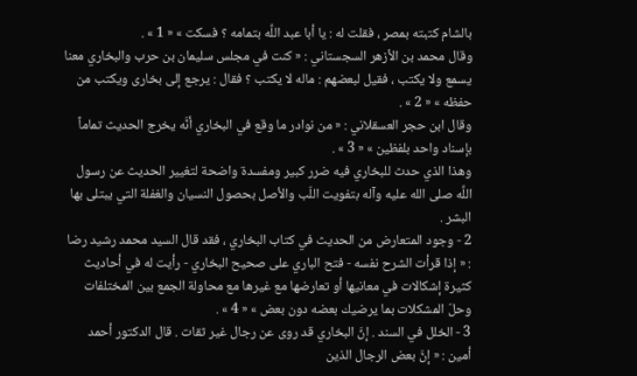بالشام كتبته بمصر ، فقلت له : يا أبا عبد اللَّه بتمامه ؟ فسكت » « 1 » .
وقال محمد بن الأزهر السجستاني : « كنت في مجلس سليمان بن حرب والبخاري معنا يسمع ولا يكتب ، فقيل لبعضهم : ماله لا يكتب ؟ فقال : يرجع إلى بخارى ويكتب من حفظه » « 2 » .
وقال ابن حجر العسقلاني : « من نوادر ما وقع في البخاري أنَّه يخرج الحديث تماماً بإسناد واحد بلفظين » « 3 » .
وهذا الذي حدث للبخاري فيه ضرر كبير ومفسدة واضحة لتغيير الحديث عن رسول اللَّه صلى الله عليه وآله بتفويت اللّب والأصل بحصول النسيان والغفلة التي يبتلى بها البشر .
2 - وجود المتعارض من الحديث في كتاب البخاري ، فقد قال السيد محمد رشيد رضا : « إذا قرأت الشرح نفسه - فتح الباري على صحيح البخاري - رأيت له في أحاديث كثيرة إشكالات في معانيها أو تعارضها مع غيرها مع محاولة الجمع بين المختلفات وحلّ المشكلات بما يرضيك بعضه دون بعض » « 4 » .
3 - الخلل في السند . إنَّ البخاري قد روى عن رجال غير ثقات . قال الدكتور أحمد أمين : « إنَّ بعض الرجال الذين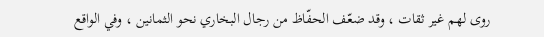روى لهم غير ثقات ، وقد ضعّف الحفّاظ من رجال البخاري نحو الثمانين ، وفي الواقع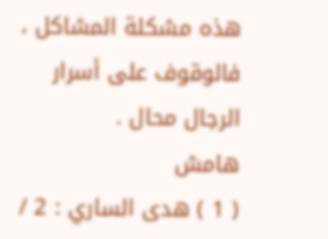هذه مشكلة المشاكل ، فالوقوف على أسرار الرجال محال .
هامش
( 1 ) هدى الساري : 2 /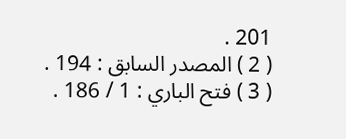201 .
( 2 ) المصدر السابق : 194 .
( 3 ) فتح الباري : 1 / 186 .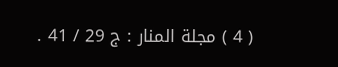( 4 ) مجلة المنار : ج 29 / 41 .